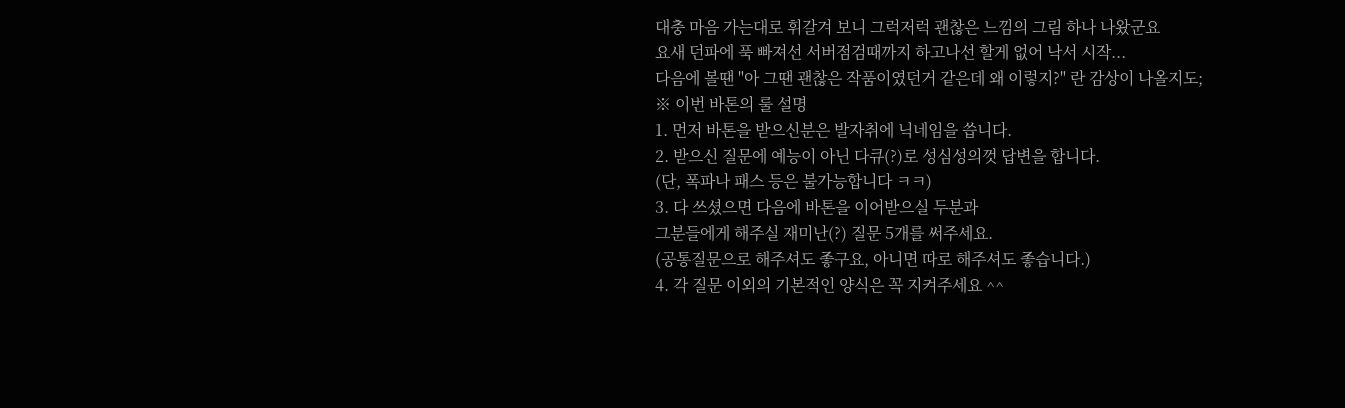대충 마음 가는대로 휘갈겨 보니 그럭저럭 괜찮은 느낌의 그림 하나 나왔군요
요새 던파에 푹 빠져선 서버점검때까지 하고나선 할게 없어 낙서 시작...
다음에 볼땐 "아 그땐 괜찮은 작품이였던거 같은데 왜 이렇지?" 란 감상이 나올지도;
※ 이번 바톤의 룰 설명
1. 먼저 바톤을 받으신분은 발자취에 닉네임을 씁니다.
2. 받으신 질문에 예능이 아닌 다큐(?)로 성심성의껏 답변을 합니다.
(단, 폭파나 패스 등은 불가능합니다 ㅋㅋ)
3. 다 쓰셨으면 다음에 바톤을 이어받으실 두분과
그분들에게 해주실 재미난(?) 질문 5개를 써주세요.
(공통질문으로 해주셔도 좋구요, 아니면 따로 해주셔도 좋습니다.)
4. 각 질문 이외의 기본적인 양식은 꼭 지켜주세요 ^^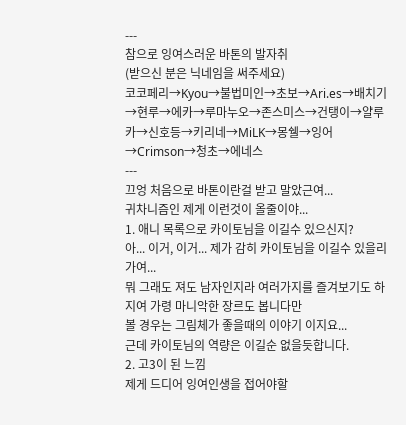---
참으로 잉여스러운 바톤의 발자취
(받으신 분은 닉네임을 써주세요)
코코페리→Kyou→불법미인→초보→Ari.es→배치기→현루→에카→루마누오→존스미스→건탱이→얄루카→신호등→키리네→MiLK→몽쉘→잉어→Crimson→청초→에네스
---
끄엉 처음으로 바톤이란걸 받고 말았근여...
귀차니즘인 제게 이런것이 올줄이야...
1. 애니 목록으로 카이토님을 이길수 있으신지?
아... 이거, 이거... 제가 감히 카이토님을 이길수 있을리가여...
뭐 그래도 져도 남자인지라 여러가지를 즐겨보기도 하지여 가령 마니악한 장르도 봅니다만
볼 경우는 그림체가 좋을때의 이야기 이지요...
근데 카이토님의 역량은 이길순 없을듯합니다.
2. 고3이 된 느낌
제게 드디어 잉여인생을 접어야할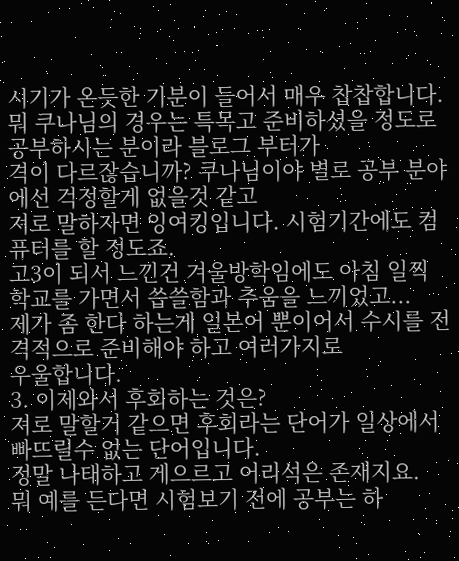시기가 온듯한 기분이 들어서 매우 찹찹합니다.
뭐 쿠나님의 경우는 특목고 준비하셨을 정도로 공부하시는 분이라 블로그 부터가
격이 다르잖습니까? 쿠나님이야 별로 공부 분야에선 걱정할게 없을것 같고
져로 말하자면 잉여킹입니다. 시험기간에도 컴퓨터를 할 정도죠.
고3이 되서 느낀건 겨울방학임에도 아침 일찍 학교를 가면서 씁쓸함과 추움을 느끼었고...
제가 좀 한다 하는게 일본어 뿐이어서 수시를 전격적으로 준비해야 하고 여러가지로
우울합니다.
3. 이제와서 후회하는 것은?
져로 말할거 같으면 후회라는 단어가 일상에서 빠뜨릴수 없는 단어입니다.
정말 나태하고 게으르고 어리석은 존재지요.
뭐 예를 든다면 시험보기 전에 공부는 하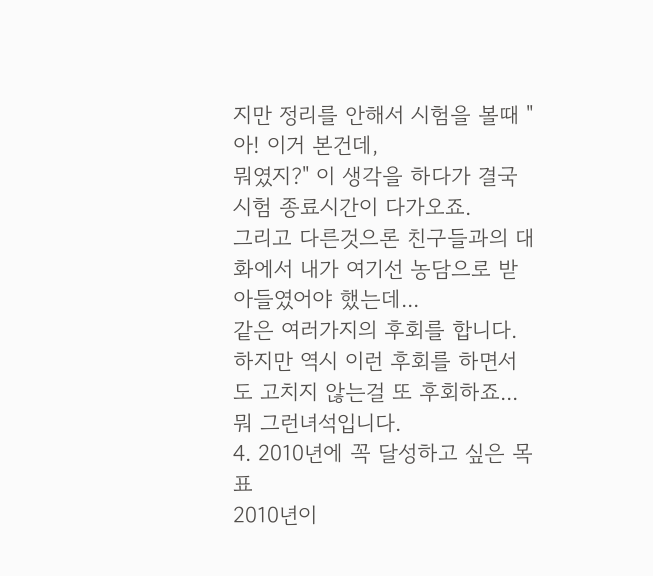지만 정리를 안해서 시험을 볼때 "아! 이거 본건데,
뭐였지?" 이 생각을 하다가 결국 시험 종료시간이 다가오죠.
그리고 다른것으론 친구들과의 대화에서 내가 여기선 농담으로 받아들였어야 했는데...
같은 여러가지의 후회를 합니다.
하지만 역시 이런 후회를 하면서도 고치지 않는걸 또 후회하죠...
뭐 그런녀석입니다.
4. 2010년에 꼭 달성하고 싶은 목표
2010년이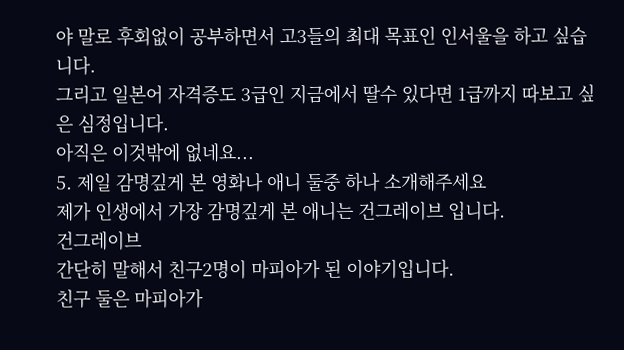야 말로 후회없이 공부하면서 고3들의 최대 목표인 인서울을 하고 싶습니다.
그리고 일본어 자격증도 3급인 지금에서 딸수 있다면 1급까지 따보고 싶은 심정입니다.
아직은 이것밖에 없네요...
5. 제일 감명깊게 본 영화나 애니 둘중 하나 소개해주세요
제가 인생에서 가장 감명깊게 본 애니는 건그레이브 입니다.
건그레이브
간단히 말해서 친구2명이 마피아가 된 이야기입니다.
친구 둘은 마피아가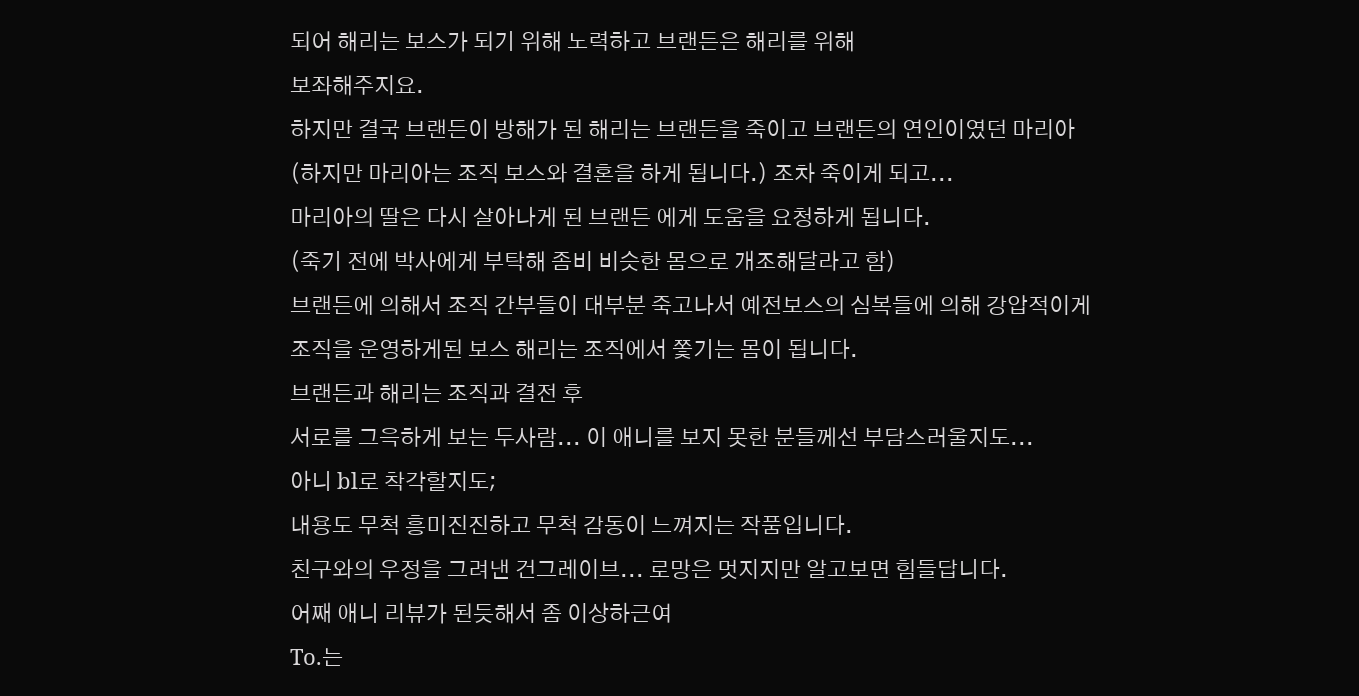되어 해리는 보스가 되기 위해 노력하고 브랜든은 해리를 위해
보좌해주지요.
하지만 결국 브랜든이 방해가 된 해리는 브랜든을 죽이고 브랜든의 연인이였던 마리아
(하지만 마리아는 조직 보스와 결혼을 하게 됩니다.) 조차 죽이게 되고...
마리아의 딸은 다시 살아나게 된 브랜든 에게 도움을 요청하게 됩니다.
(죽기 전에 박사에게 부탁해 좀비 비슷한 몸으로 개조해달라고 함)
브랜든에 의해서 조직 간부들이 대부분 죽고나서 예전보스의 심복들에 의해 강압적이게
조직을 운영하게된 보스 해리는 조직에서 쫓기는 몸이 됩니다.
브랜든과 해리는 조직과 결전 후
서로를 그윽하게 보는 두사람... 이 애니를 보지 못한 분들께선 부담스러울지도...
아니 bl로 착각할지도;
내용도 무척 흥미진진하고 무척 감동이 느껴지는 작품입니다.
친구와의 우정을 그려낸 건그레이브... 로망은 멋지지만 알고보면 힘들답니다.
어째 애니 리뷰가 된듯해서 좀 이상하근여
To.는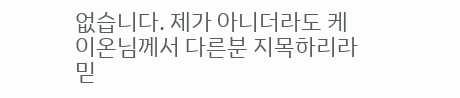없습니다. 제가 아니더라도 케이온님께서 다른분 지목하리라 믿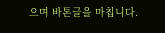으며 바톤글을 마칩니다.